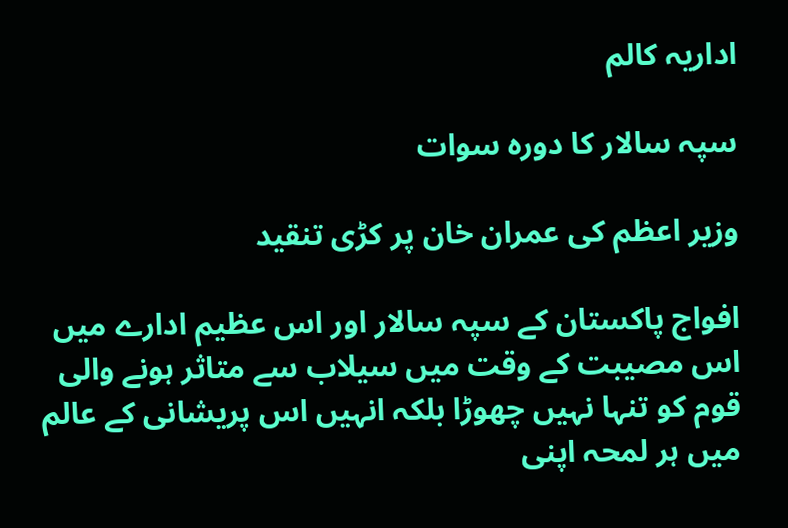اداریہ کالم

سپہ سالار کا دورہ سوات

وزیر اعظم کی عمران خان پر کڑی تنقید

افواج پاکستان کے سپہ سالار اور اس عظیم ادارے میں اس مصیبت کے وقت میں سیلاب سے متاثر ہونے والی قوم کو تنہا نہیں چھوڑا بلکہ انہیں اس پریشانی کے عالم میں ہر لمحہ اپنی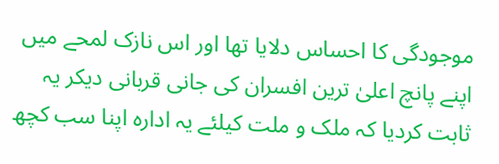موجودگی کا احساس دلایا تھا اور اس نازک لمحے میں اپنے پانچ اعلیٰ ترین افسران کی جانی قربانی دیکر یہ ثابت کردیا کہ ملک و ملت کیلئے یہ ادارہ اپنا سب کچھ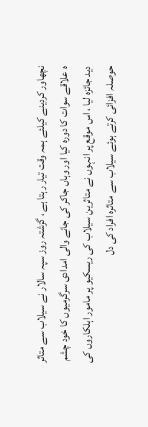نچھاور کردینے کیلئے ہمہ وقت تیار رہتا ہے ، گزشتہ روز سپہ سالار نے سیلاب سے متاثر ہ علاقے سوات کا دورہ کیا اور وہاں جاکر کی جانے والی امدادی سرگرمیوں کا خود چشم دید جائزہ لیا ، اس موقع پر انہوں نے متاثرین سیلاب کی ریسکیو پر مامور اہلکاروں کی حوصلہ افزائی کرتے ہوئے سیلاب سے متاثرہ افراد کی دل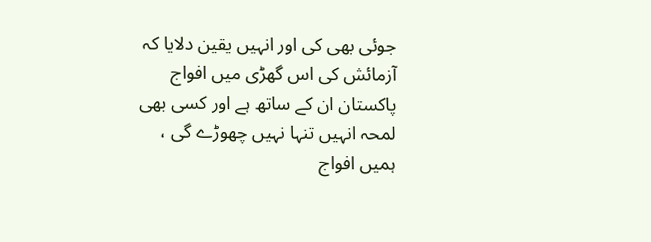جوئی بھی کی اور انہیں یقین دلایا کہ آزمائش کی اس گھڑی میں افواج پاکستان ان کے ساتھ ہے اور کسی بھی لمحہ انہیں تنہا نہیں چھوڑے گی ، ہمیں افواج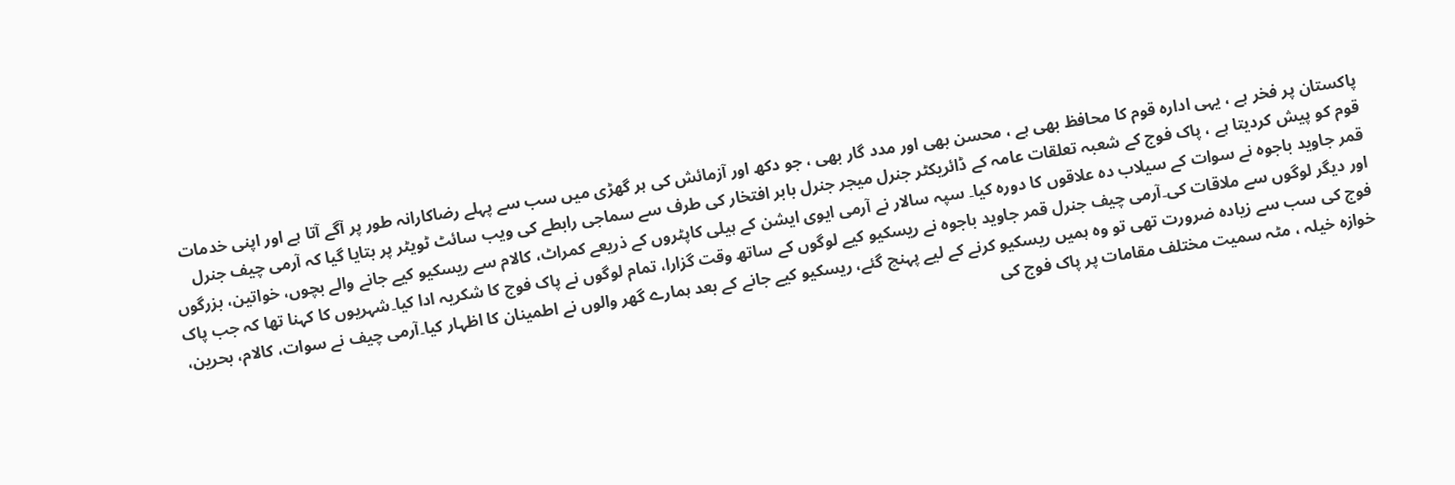پاکستان پر فخر ہے ، یہی ادارہ قوم کا محافظ بھی ہے ، محسن بھی اور مدد گار بھی ، جو دکھ اور آزمائش کی ہر گھڑی میں سب سے پہلے رضاکارانہ طور پر آگے آتا ہے اور اپنی خدمات قوم کو پیش کردیتا ہے ، پاک فوج کے شعبہ تعلقات عامہ کے ڈائریکٹر جنرل میجر جنرل بابر افتخار کی طرف سے سماجی رابطے کی ویب سائٹ ٹویٹر پر بتایا گیا کہ آرمی چیف جنرل قمر جاوید باجوہ نے سوات کے سیلاب دہ علاقوں کا دورہ کیا۔ سپہ سالار نے آرمی ایوی ایشن کے ہیلی کاپٹروں کے ذریعے کمراٹ، کالام سے ریسکیو کیے جانے والے بچوں، خواتین، بزرگوں اور دیگر لوگوں سے ملاقات کی۔آرمی چیف جنرل قمر جاوید باجوہ نے ریسکیو کیے لوگوں کے ساتھ وقت گزارا، تمام لوگوں نے پاک فوج کا شکریہ ادا کیا۔شہریوں کا کہنا تھا کہ جب پاک فوج کی سب سے زیادہ ضرورت تھی تو وہ ہمیں ریسکیو کرنے کے لیے پہنچ گئے، ریسکیو کیے جانے کے بعد ہمارے گھر والوں نے اطمینان کا اظہار کیا۔آرمی چیف نے سوات، کالام، بحرین، خوازہ خیلہ ، مٹہ سمیت مختلف مقامات پر پاک فوج کی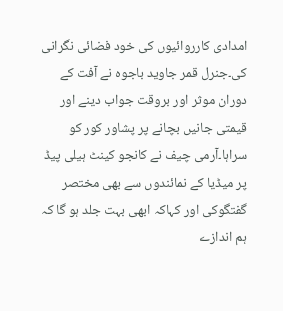امدادی کارروائیوں کی خود فضائی نگرانی کی۔جنرل قمر جاوید باجوہ نے آفت کے دوران موثر اور بروقت جواب دینے اور قیمتی جانیں بچانے پر پشاور کور کو سراہا۔آرمی چیف نے کانجو کینٹ ہیلی پیڈ پر میڈیا کے نمائندوں سے بھی مختصر گفتگوکی اور کہاکہ ابھی بہت جلد ہو گا کہ ہم اندازے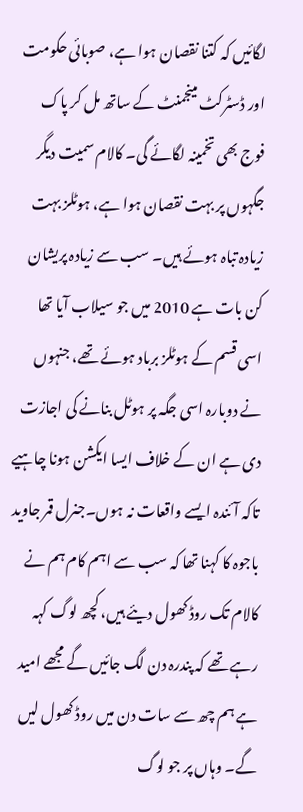لگائیں کہ کتنا نقصان ہوا ہے، صوبائی حکومت اور ڈسٹرکٹ مینجمنٹ کے ساتھ مل کر پاک فوج بھی تخمینہ لگائے گی۔ کالام سمیت دیگر جگہوں پر بہت نقصان ہوا ہے، ہوٹلز بہت زیادہ تباہ ہوئے ہیں۔ سب سے زیادہ پریشان کن بات ہے 2010 میں جو سیلاب آیا تھا اسی قسم کے ہوٹلز برباد ہوئے تھے، جنہوں نے دوبارہ اسی جگہ پر ہوٹل بنانے کی اجازت دی ہے ان کے خلاف ایسا ایکشن ہونا چاہیے تاکہ آئندہ ایسے واقعات نہ ہوں۔جنرل قمر جاوید باجوہ کا کہنا تھا کہ سب سے اہم کام ہم نے کالام تک روڈ کھول دیئے ہیں، کچھ لوگ کہہ رہے تھے کہ پندرہ دن لگ جائیں گے مجھے امید ہے ہم چھ سے سات دن میں روڈ کھول لیں گے۔ وہاں پر جو لوگ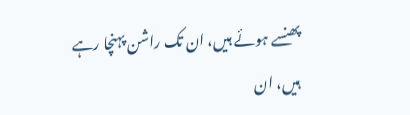پھنسے ہوئے ہیں، ان تک راشن پہنچا رہے ہیں، ان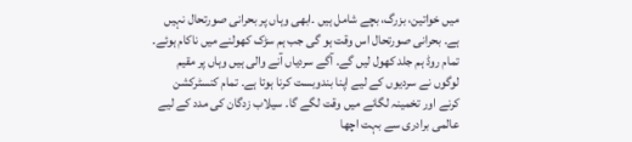میں خواتین، بزرگ، بچے شامل ہیں ۔ابھی وہاں پر بحرانی صورتحال نہیں ہے۔ بحرانی صورتحال اس وقت ہو گی جب ہم سڑک کھولنے میں ناکام ہوئے۔ تمام روڈ ہم جلد کھول لیں گے۔ آگے سردیاں آنے والی ہیں وہاں پر مقیم لوگوں نے سردیوں کے لیے اپنا بندوبست کرنا ہوتا ہے۔ تمام کنسٹرکشن کرنے اور تخمینہ لگانے میں وقت لگے گا۔ سیلاب زدگان کی مدد کے لیے عالمی برادری سے بہت اچھا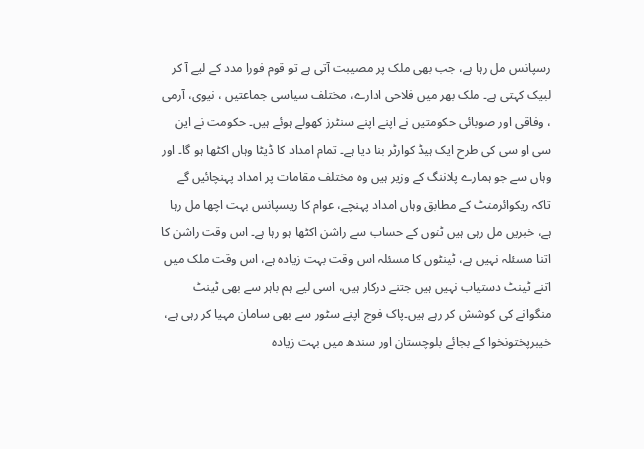رسپانس مل رہا ہے، جب بھی ملک پر مصیبت آتی ہے تو قوم فورا مدد کے لیے آ کر لبیک کہتی ہے۔ ملک بھر میں فلاحی ادارے، مختلف سیاسی جماعتیں ، نیوی، آرمی ، وفاقی اور صوبائی حکومتیں نے اپنے اپنے سنٹرز کھولے ہوئے ہیں۔ حکومت نے این سی او سی کی طرح ایک ہیڈ کوارٹر بنا دیا ہے۔ تمام امداد کا ڈیٹا وہاں اکٹھا ہو گا۔ اور وہاں سے جو ہمارے پلاننگ کے وزیر ہیں وہ مختلف مقامات پر امداد پہنچائیں گے تاکہ ریکوائرمنٹ کے مطابق وہاں امداد پہنچے، عوام کا ریسپانس بہت اچھا مل رہا ہے، خبریں مل رہی ہیں ٹنوں کے حساب سے راشن اکٹھا ہو رہا ہے۔ اس وقت راشن کا اتنا مسئلہ نہیں ہے، ٹینٹوں کا مسئلہ اس وقت بہت زیادہ ہے، اس وقت ملک میں اتنے ٹینٹ دستیاب نہیں ہیں جتنے درکار ہیں، اسی لیے ہم باہر سے بھی ٹینٹ منگوانے کی کوشش کر رہے ہیں۔پاک فوج اپنے سٹور سے بھی سامان مہیا کر رہی ہے، خیبرپختونخوا کے بجائے بلوچستان اور سندھ میں بہت زیادہ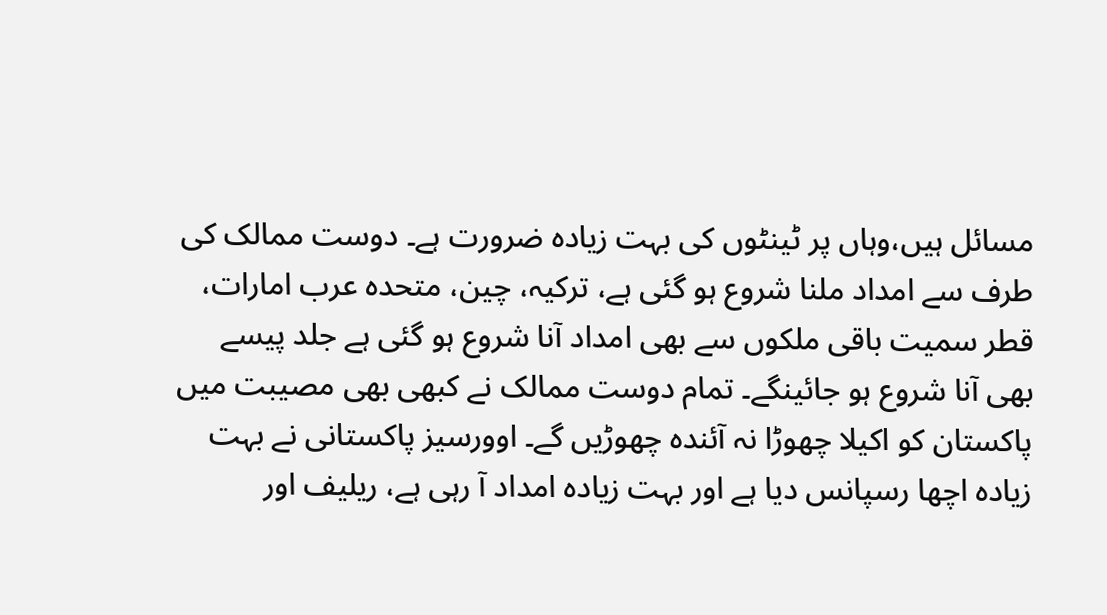مسائل ہیں،وہاں پر ٹینٹوں کی بہت زیادہ ضرورت ہے۔ دوست ممالک کی طرف سے امداد ملنا شروع ہو گئی ہے، ترکیہ، چین، متحدہ عرب امارات، قطر سمیت باقی ملکوں سے بھی امداد آنا شروع ہو گئی ہے جلد پیسے بھی آنا شروع ہو جائینگے۔ تمام دوست ممالک نے کبھی بھی مصیبت میں پاکستان کو اکیلا چھوڑا نہ آئندہ چھوڑیں گے۔ اوورسیز پاکستانی نے بہت زیادہ اچھا رسپانس دیا ہے اور بہت زیادہ امداد آ رہی ہے، ریلیف اور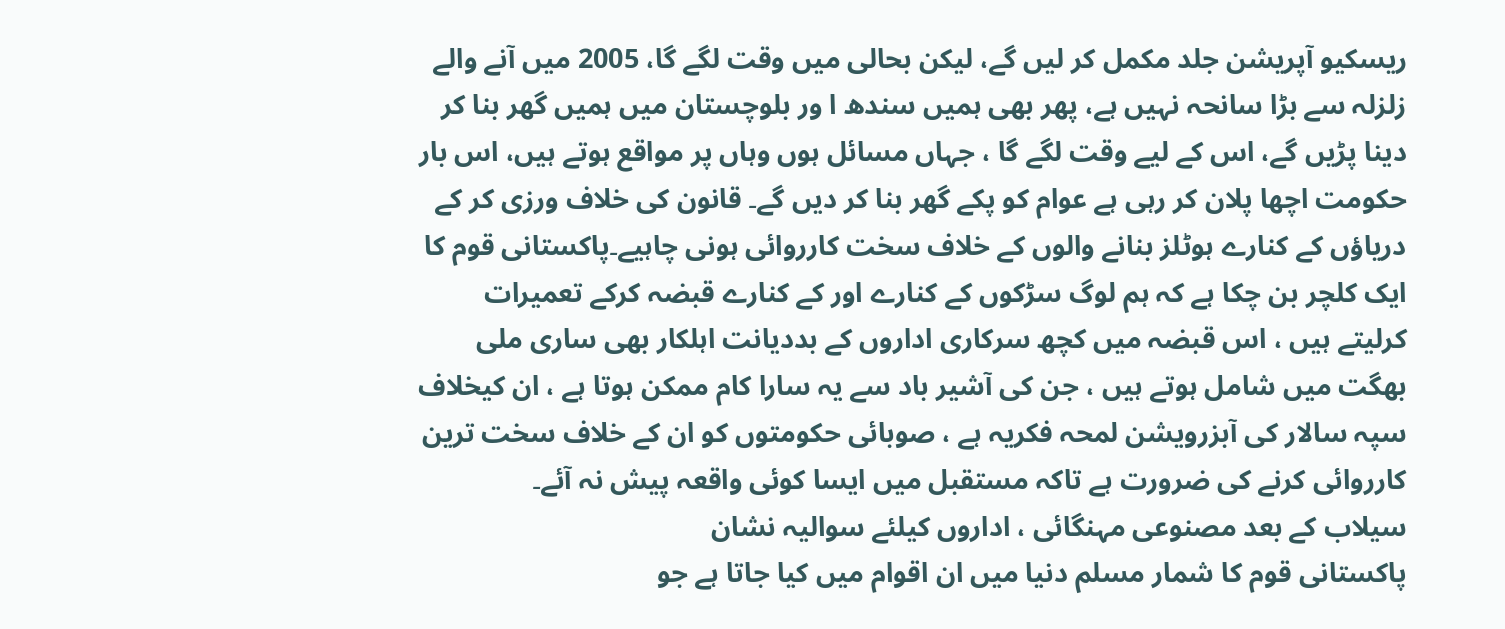ریسکیو آپریشن جلد مکمل کر لیں گے، لیکن بحالی میں وقت لگے گا، 2005 میں آنے والے زلزلہ سے بڑا سانحہ نہیں ہے، پھر بھی ہمیں سندھ ا ور بلوچستان میں ہمیں گھر بنا کر دینا پڑیں گے، اس کے لیے وقت لگے گا ، جہاں مسائل ہوں وہاں پر مواقع ہوتے ہیں، اس بار حکومت اچھا پلان کر رہی ہے عوام کو پکے گھر بنا کر دیں گے۔ قانون کی خلاف ورزی کر کے دریاؤں کے کنارے ہوٹلز بنانے والوں کے خلاف سخت کارروائی ہونی چاہیے۔پاکستانی قوم کا ایک کلچر بن چکا ہے کہ ہم لوگ سڑکوں کے کنارے اور کے کنارے قبضہ کرکے تعمیرات کرلیتے ہیں ، اس قبضہ میں کچھ سرکاری اداروں کے بددیانت اہلکار بھی ساری ملی بھگت میں شامل ہوتے ہیں ، جن کی آشیر باد سے یہ سارا کام ممکن ہوتا ہے ، ان کیخلاف سپہ سالار کی آبزرویشن لمحہ فکریہ ہے ، صوبائی حکومتوں کو ان کے خلاف سخت ترین کارروائی کرنے کی ضرورت ہے تاکہ مستقبل میں ایسا کوئی واقعہ پیش نہ آئے۔
سیلاب کے بعد مصنوعی مہنگائی ، اداروں کیلئے سوالیہ نشان
پاکستانی قوم کا شمار مسلم دنیا میں ان اقوام میں کیا جاتا ہے جو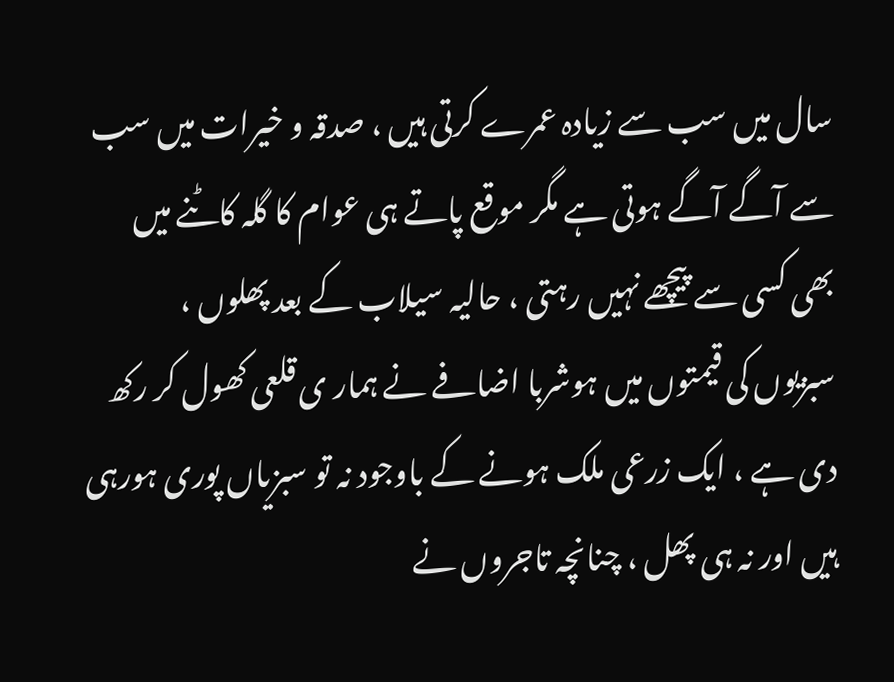سال میں سب سے زیادہ عمرے کرتی ہیں ، صدقہ و خیرات میں سب سے آگے آگے ہوتی ہے مگر موقع پاتے ہی عوام کا گلہ کاٹنے میں بھی کسی سے پیچھے نہیں رہتی ، حالیہ سیلاب کے بعد پھلوں ، سبزیوں کی قیمتوں میں ہوشربا اضافے نے ہمار ی قلعی کھول کر رکھ دی ہے ، ایک زرعی ملک ہونے کے باوجود نہ تو سبزیاں پوری ہورہی ہیں اور نہ ہی پھل ، چنانچہ تاجروں نے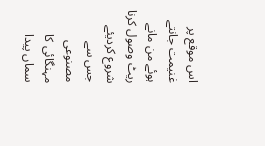اس موقع پر غنیمت جانتے ہوئے من مانے ریٹ وصول کرنا شروع کردیئے جس سے مصنوعی مہنگائی کا سماں پیدا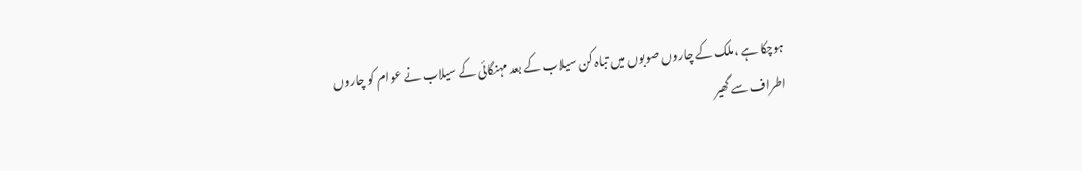ہوچکا ہے ،ملک کے چاروں صوبوں میں تباہ کن سیلاب کے بعد مہنگائی کے سیلاب نے عوام کو چاروں اطراف سے گھیر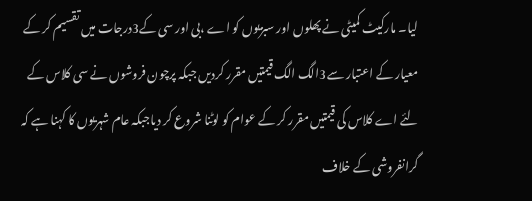لیا۔ مارکیٹ کمیٹی نے پھلوں اور سبزیوں کو اے ،بی اور سی کے3درجات میں تقسیم کر کے معیار کے اعتبار سے3الگ الگ قیمتیں مقرر کردیں جبکہ پرچون فروشوں نے سی کلاس کے لئے اے کلاس کی قیمتیں مقرر کر کے عوام کو لوٹنا شروع کر دیاجبکہ عام شہریوں کا کہنا ہے کہ گرانفروشی کے خلاف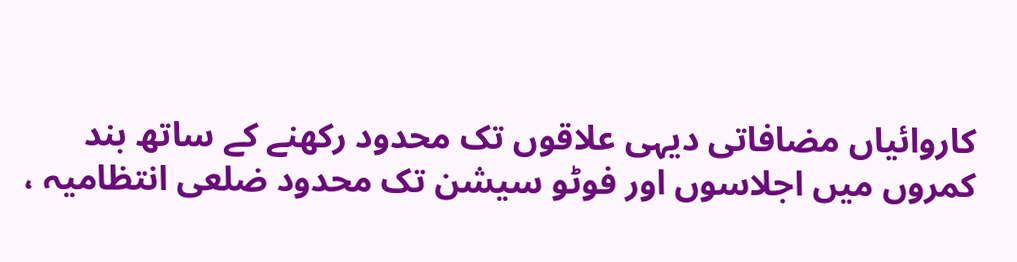کاروائیاں مضافاتی دیہی علاقوں تک محدود رکھنے کے ساتھ بند کمروں میں اجلاسوں اور فوٹو سیشن تک محدود ضلعی انتظامیہ ،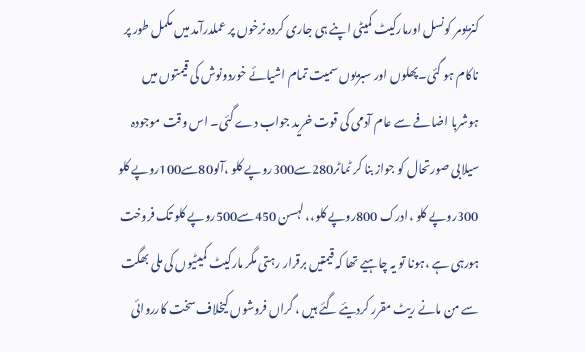کنزیومر کونسل اورمارکیٹ کمیٹی اپنے ہی جاری کردہ نرخوں پر عملدرآمد میں مکمل طور پر ناکام ہو گئی۔پھلوں اور سبزیوں سمیت تمام اشیائے خوردونوش کی قیمتوں میں ہوشربا اضافے سے عام آدمی کی قوت خرید جواب دے گئی۔ اس وقت موجودہ سیلابی صورتحال کو جواز بنا کر ٹماٹر280سے300روپے کلو ،آلو80سے100روپے کلو 300روپے کلو ،ادرک 800روپے کلو،، لہسن 450سے500روپے کلو تک فروخت ہورہی ہے ،ہونا تو یہ چاہیے تھا کہ قیمتیں برقرار رہتی مگر مارکیٹ کمیٹیوں کی ملی بھگت سے من مانے ریٹ مقرر کردیئے گئے ہیں ، گراں فروشوں کیخلاف سخت کارروائی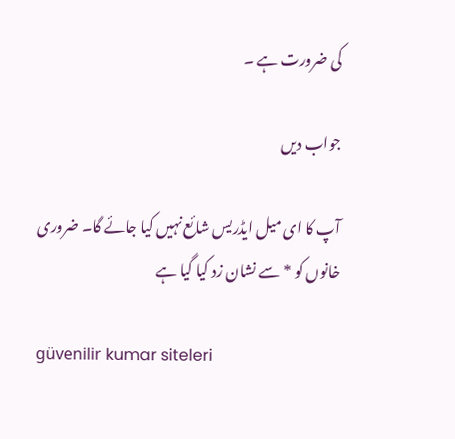کی ضرورت ہے ۔

جواب دیں

آپ کا ای میل ایڈریس شائع نہیں کیا جائے گا۔ ضروری خانوں کو * سے نشان زد کیا گیا ہے

güvenilir kumar siteleri